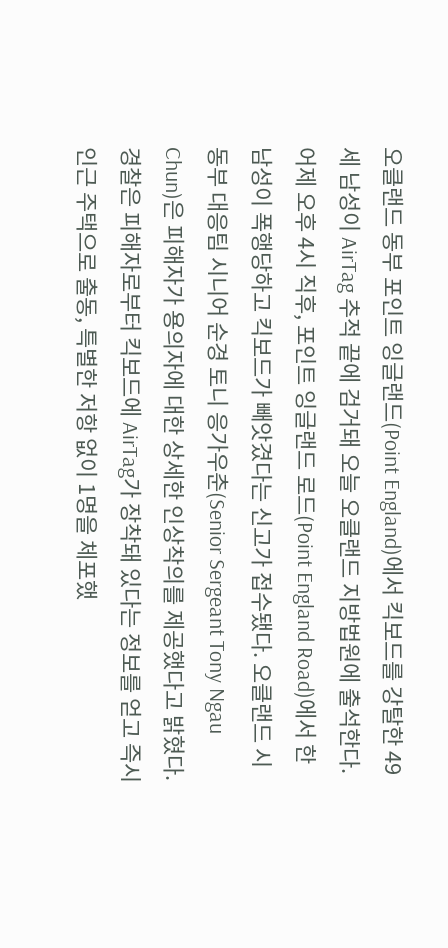오클랜드 동부 포인트 잉글랜드(Point England)에서 킥보드를 강탈한 49세 남성이 AirTag 추적 끝에 검거돼 오늘 오클랜드 지방법원에 출석한다.
어제 오후 4시 직후, 포인트 잉글랜드 로드(Point England Road)에서 한 남성이 폭행당하고 킥보드가 빼앗겼다는 신고가 접수됐다. 오클랜드 시 동부 대응팀 시니어 순경 토니 응가우춘(Senior Sergeant Tony Ngau Chun)은 피해자가 용의자에 대한 상세한 인상착의를 제공했다고 밝혔다.
경찰은 피해자로부터 킥보드에 AirTag가 장착돼 있다는 정보를 얻고 즉시 인근 주택으로 출동, 특별한 저항 없이 1명을 체포했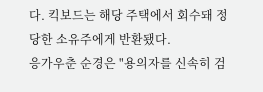다. 킥보드는 해당 주택에서 회수돼 정당한 소유주에게 반환됐다.
응가우춘 순경은 "용의자를 신속히 검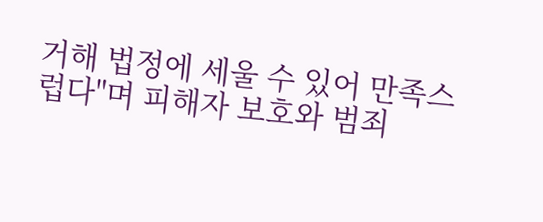거해 법정에 세울 수 있어 만족스럽다"며 피해자 보호와 범죄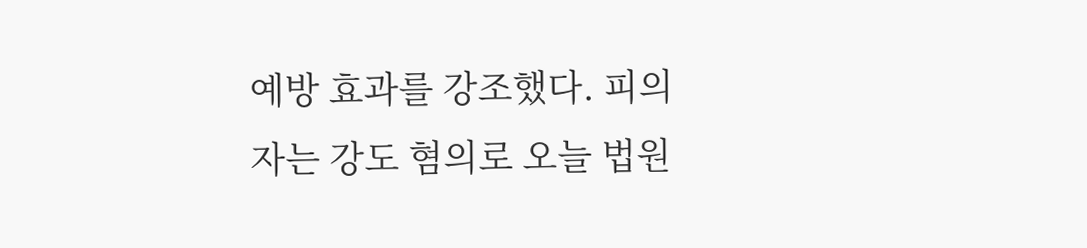예방 효과를 강조했다. 피의자는 강도 혐의로 오늘 법원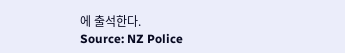에 출석한다.
Source: NZ Police